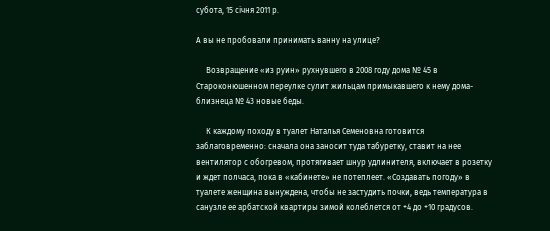субота, 15 січня 2011 р.

А вы не пробовали принимать ванну на улице?

     Возвращение «из руин» рухнувшего в 2008 году дома № 45 в Староконюшенном переулке сулит жильцам примыкавшего к нему дома-близнеца № 43 новые беды.

     К каждому походу в туалет Наталья Семеновна готовится заблаговременно: сначала она заносит туда табуретку, ставит на нее вентилятор с обогревом, протягивает шнур удлинителя, включает в розетку и ждет полчаса, пока в «кабинете» не потеплеет. «Создавать погоду» в туалете женщина вынуждена, чтобы не застудить почки, ведь температура в санузле ее арбатской квартиры зимой колеблется от +4 до +10 градусов.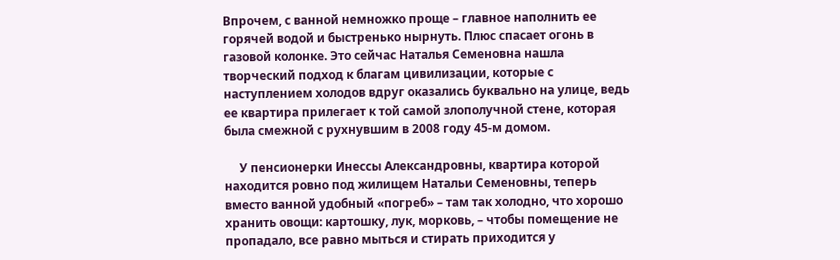Впрочем, с ванной немножко проще – главное наполнить ее горячей водой и быстренько нырнуть. Плюс спасает огонь в газовой колонке. Это сейчас Наталья Семеновна нашла творческий подход к благам цивилизации, которые с наступлением холодов вдруг оказались буквально на улице, ведь ее квартира прилегает к той самой злополучной стене, которая была смежной с рухнувшим в 2008 году 45-м домом.

     У пенсионерки Инессы Александровны, квартира которой находится ровно под жилищем Натальи Семеновны, теперь вместо ванной удобный «погреб» – там так холодно, что хорошо хранить овощи: картошку, лук, морковь, – чтобы помещение не пропадало, все равно мыться и стирать приходится у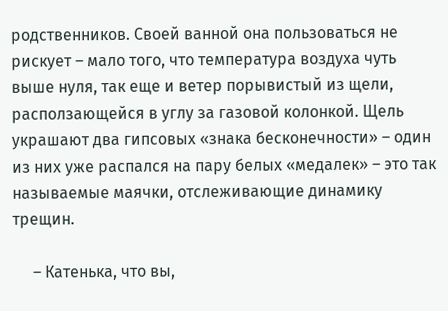родственников. Своей ванной она пользоваться не рискует – мало того, что температура воздуха чуть выше нуля, так еще и ветер порывистый из щели, расползающейся в углу за газовой колонкой. Щель украшают два гипсовых «знака бесконечности» – один из них уже распался на пару белых «медалек» – это так называемые маячки, отслеживающие динамику трещин.

     – Катенька, что вы,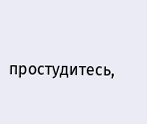простудитесь,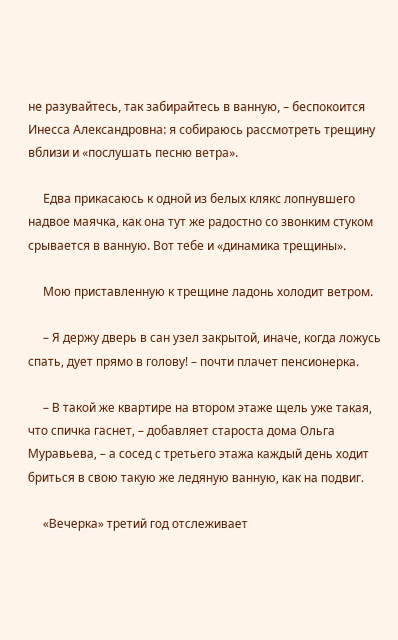не разувайтесь, так забирайтесь в ванную, – беспокоится Инесса Александровна: я собираюсь рассмотреть трещину вблизи и «послушать песню ветра».

     Едва прикасаюсь к одной из белых клякс лопнувшего надвое маячка, как она тут же радостно со звонким стуком срывается в ванную. Вот тебе и «динамика трещины».

     Мою приставленную к трещине ладонь холодит ветром.

     – Я держу дверь в сан узел закрытой, иначе, когда ложусь спать, дует прямо в голову! – почти плачет пенсионерка.

     – В такой же квартире на втором этаже щель уже такая, что спичка гаснет, – добавляет староста дома Ольга Муравьева, – а сосед с третьего этажа каждый день ходит бриться в свою такую же ледяную ванную, как на подвиг.

     «Вечерка» третий год отслеживает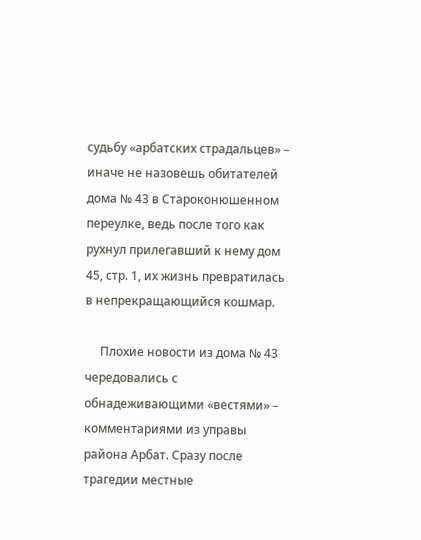судьбу «арбатских страдальцев» – иначе не назовешь обитателей дома № 43 в Староконюшенном переулке, ведь после того как рухнул прилегавший к нему дом 45, стр. 1, их жизнь превратилась в непрекращающийся кошмар.

     Плохие новости из дома № 43 чередовались с обнадеживающими «вестями» – комментариями из управы района Арбат. Сразу после трагедии местные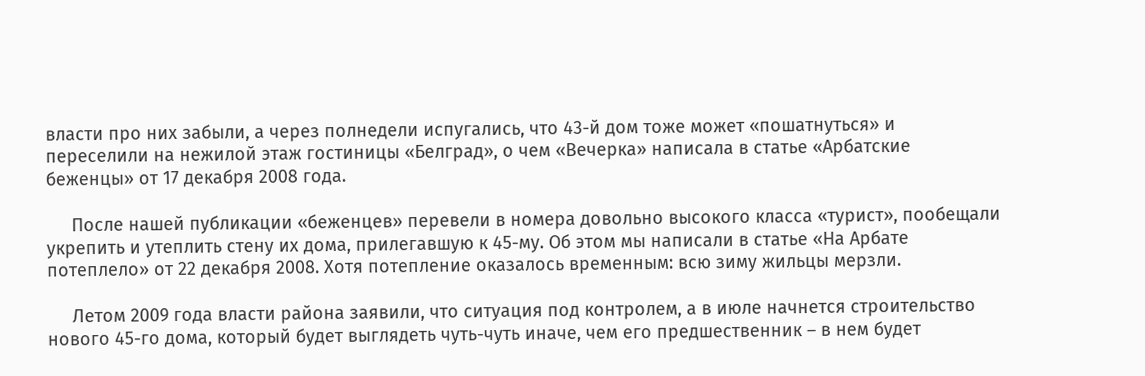власти про них забыли, а через полнедели испугались, что 43-й дом тоже может «пошатнуться» и переселили на нежилой этаж гостиницы «Белград», о чем «Вечерка» написала в статье «Арбатские беженцы» от 17 декабря 2008 года.

     После нашей публикации «беженцев» перевели в номера довольно высокого класса «турист», пообещали укрепить и утеплить стену их дома, прилегавшую к 45-му. Об этом мы написали в статье «На Арбате потеплело» от 22 декабря 2008. Хотя потепление оказалось временным: всю зиму жильцы мерзли.

     Летом 2009 года власти района заявили, что ситуация под контролем, а в июле начнется строительство нового 45-го дома, который будет выглядеть чуть-чуть иначе, чем его предшественник – в нем будет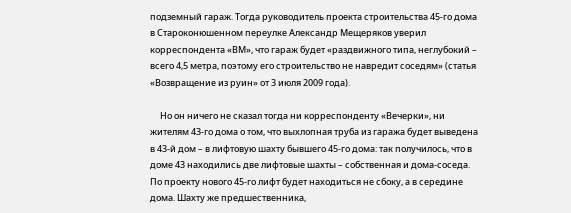подземный гараж. Тогда руководитель проекта строительства 45-го дома в Староконюшенном переулке Александр Мещеряков уверил корреспондента «ВМ», что гараж будет «раздвижного типа, неглубокий – всего 4,5 метра, поэтому его строительство не навредит соседям» (статья «Возвращение из руин» от 3 июля 2009 года).

     Но он ничего не сказал тогда ни корреспонденту «Вечерки», ни жителям 43-го дома о том, что выхлопная труба из гаража будет выведена в 43-й дом – в лифтовую шахту бывшего 45-го дома: так получилось, что в доме 43 находились две лифтовые шахты – собственная и дома-соседа. По проекту нового 45-го лифт будет находиться не сбоку, а в середине дома. Шахту же предшественника,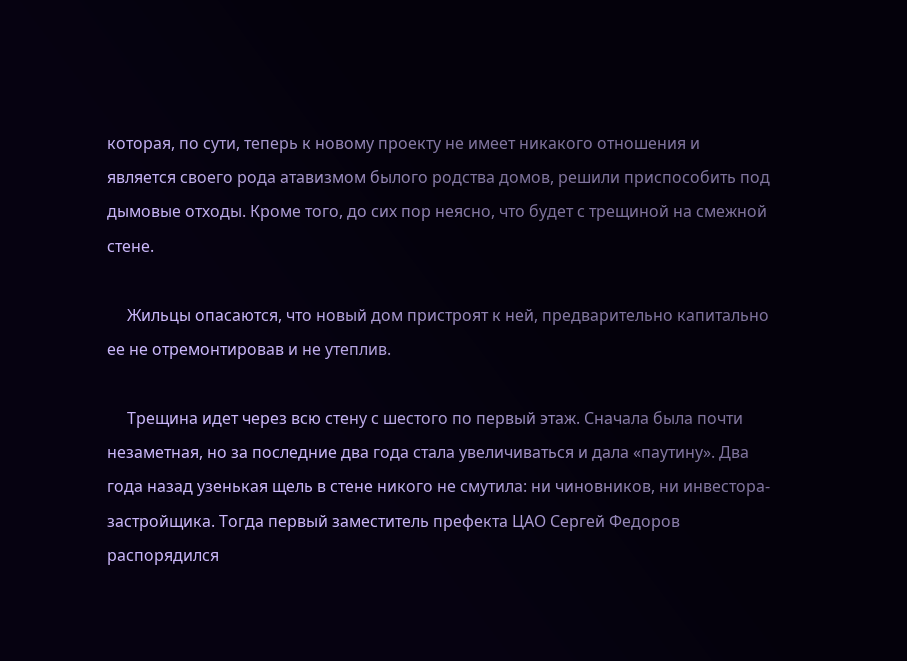которая, по сути, теперь к новому проекту не имеет никакого отношения и является своего рода атавизмом былого родства домов, решили приспособить под дымовые отходы. Кроме того, до сих пор неясно, что будет с трещиной на смежной стене.

     Жильцы опасаются, что новый дом пристроят к ней, предварительно капитально ее не отремонтировав и не утеплив.

     Трещина идет через всю стену с шестого по первый этаж. Сначала была почти незаметная, но за последние два года стала увеличиваться и дала «паутину». Два года назад узенькая щель в стене никого не смутила: ни чиновников, ни инвестора-застройщика. Тогда первый заместитель префекта ЦАО Сергей Федоров распорядился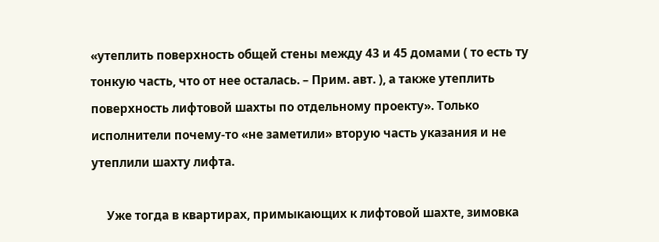«утеплить поверхность общей стены между 43 и 45 домами ( то есть ту тонкую часть, что от нее осталась. – Прим. авт. ), а также утеплить поверхность лифтовой шахты по отдельному проекту». Только исполнители почему-то «не заметили» вторую часть указания и не утеплили шахту лифта.

     Уже тогда в квартирах, примыкающих к лифтовой шахте, зимовка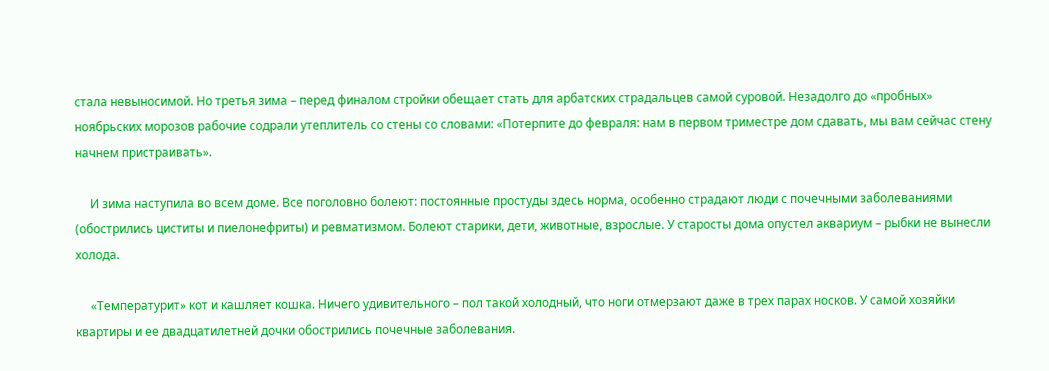стала невыносимой. Но третья зима – перед финалом стройки обещает стать для арбатских страдальцев самой суровой. Незадолго до «пробных» ноябрьских морозов рабочие содрали утеплитель со стены со словами: «Потерпите до февраля: нам в первом триместре дом сдавать, мы вам сейчас стену начнем пристраивать».

     И зима наступила во всем доме. Все поголовно болеют: постоянные простуды здесь норма, особенно страдают люди с почечными заболеваниями (обострились циститы и пиелонефриты) и ревматизмом. Болеют старики, дети, животные, взрослые. У старосты дома опустел аквариум – рыбки не вынесли холода.

     «Температурит» кот и кашляет кошка. Ничего удивительного – пол такой холодный, что ноги отмерзают даже в трех парах носков. У самой хозяйки квартиры и ее двадцатилетней дочки обострились почечные заболевания.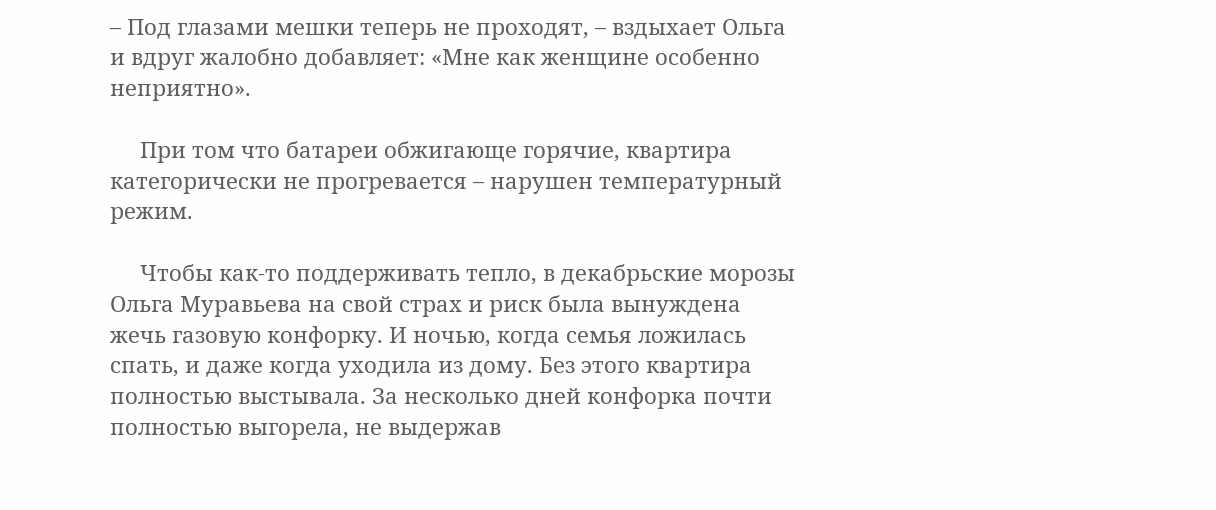– Под глазами мешки теперь не проходят, – вздыхает Ольга и вдруг жалобно добавляет: «Мне как женщине особенно неприятно».

     При том что батареи обжигающе горячие, квартира категорически не прогревается – нарушен температурный режим.

     Чтобы как-то поддерживать тепло, в декабрьские морозы Ольга Муравьева на свой страх и риск была вынуждена жечь газовую конфорку. И ночью, когда семья ложилась спать, и даже когда уходила из дому. Без этого квартира полностью выстывала. За несколько дней конфорка почти полностью выгорела, не выдержав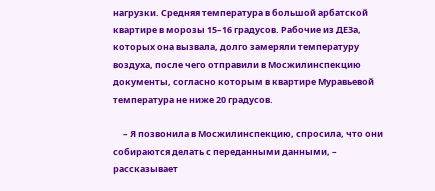нагрузки. Средняя температура в большой арбатской квартире в морозы 15–16 градусов. Рабочие из ДЕЗа, которых она вызвала, долго замеряли температуру воздуха, после чего отправили в Мосжилинспекцию документы, согласно которым в квартире Муравьевой температура не ниже 20 градусов.

     – Я позвонила в Мосжилинспекцию, спросила, что они собираются делать с переданными данными, – рассказывает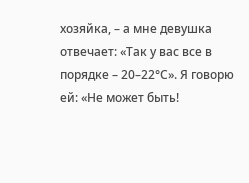хозяйка, – а мне девушка отвечает: «Так у вас все в порядке – 20–22°С». Я говорю ей: «Не может быть!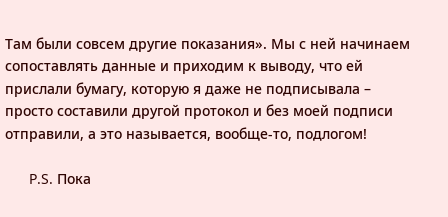Там были совсем другие показания». Мы с ней начинаем сопоставлять данные и приходим к выводу, что ей прислали бумагу, которую я даже не подписывала – просто составили другой протокол и без моей подписи отправили, а это называется, вообще-то, подлогом!

      P.S. Пока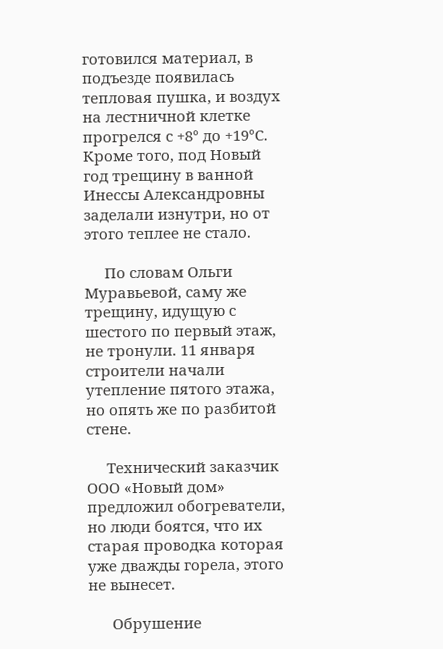готовился материал, в подъезде появилась тепловая пушка, и воздух на лестничной клетке прогрелся с +8° до +19°С. Кроме того, под Новый год трещину в ванной Инессы Александровны заделали изнутри, но от этого теплее не стало.

     По словам Ольги Муравьевой, саму же трещину, идущую с шестого по первый этаж, не тронули. 11 января строители начали утепление пятого этажа, но опять же по разбитой стене.

     Технический заказчик ООО «Новый дом» предложил обогреватели, но люди боятся, что их старая проводка которая уже дважды горела, этого не вынесет.

      Обрушение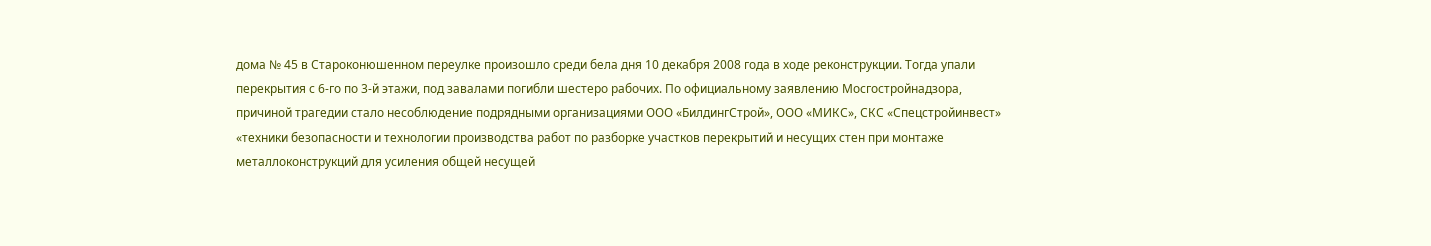дома № 45 в Староконюшенном переулке произошло среди бела дня 10 декабря 2008 года в ходе реконструкции. Тогда упали перекрытия с 6-го по 3-й этажи, под завалами погибли шестеро рабочих. По официальному заявлению Мосгостройнадзора, причиной трагедии стало несоблюдение подрядными организациями ООО «БилдингСтрой», ООО «МИКС», СКС «Спецстройинвест» «техники безопасности и технологии производства работ по разборке участков перекрытий и несущих стен при монтаже металлоконструкций для усиления общей несущей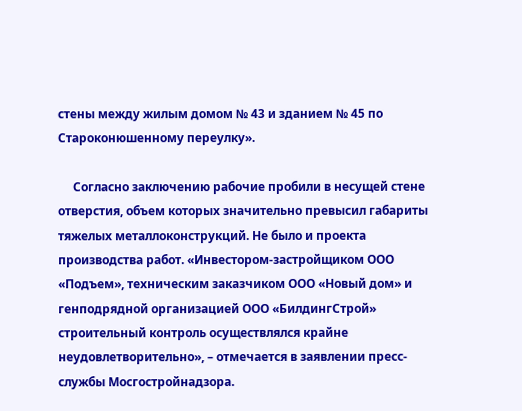стены между жилым домом № 43 и зданием № 45 по Староконюшенному переулку».

     Согласно заключению рабочие пробили в несущей стене отверстия, объем которых значительно превысил габариты тяжелых металлоконструкций. Не было и проекта производства работ. «Инвестором-застройщиком ООО «Подъем», техническим заказчиком ООО «Новый дом» и генподрядной организацией ООО «БилдингСтрой» строительный контроль осуществлялся крайне неудовлетворительно», – отмечается в заявлении пресс-службы Мосгостройнадзора.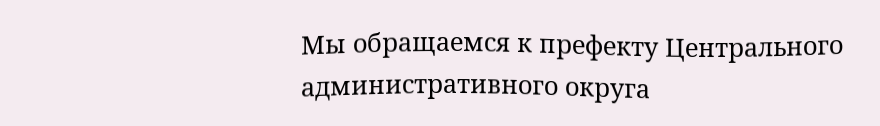Мы обращаемся к префекту Центрального административного округа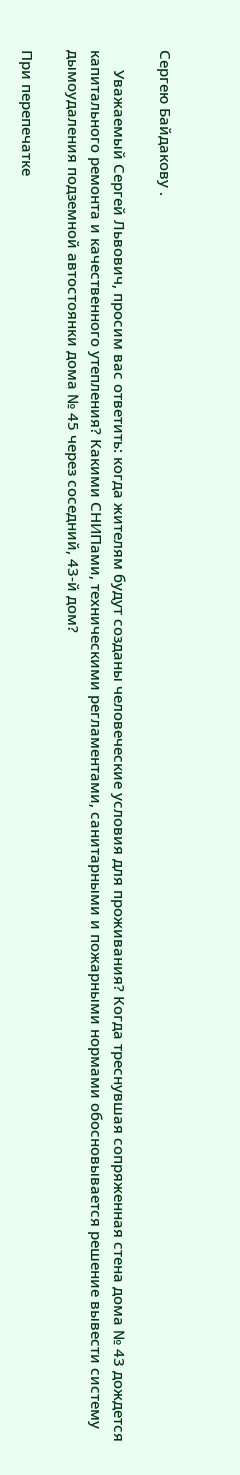Сергею Байдакову .

     Уважаемый Сергей Львович, просим вас ответить: когда жителям будут созданы человеческие условия для проживания? Когда треснувшая сопряженная стена дома № 43 дождется капитального ремонта и качественного утепления? Какими СНИПами, техническими регламентами, санитарными и пожарными нормами обосновывается решение вывести систему дымоудаления подземной автостоянки дома № 45 через соседний, 43-й дом?

При перепечатке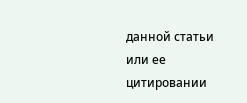данной статьи или ее цитировании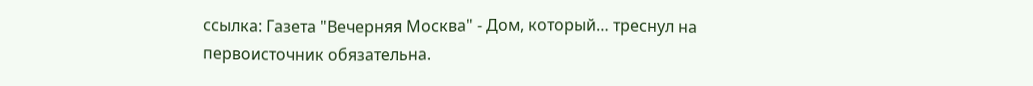ссылка: Газета "Вечерняя Москва" - Дом, который… треснул на первоисточник обязательна.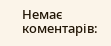Немає коментарів: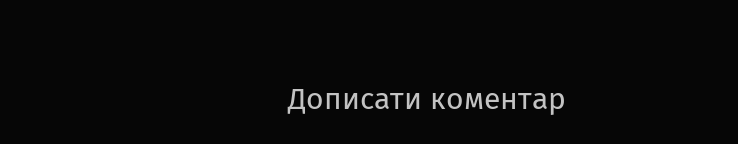Дописати коментар